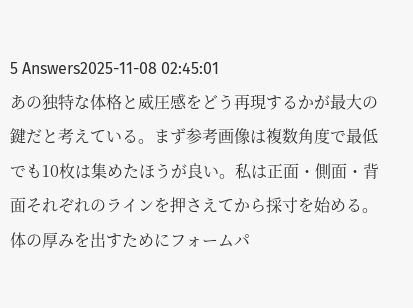5 Answers2025-11-08 02:45:01
あの独特な体格と威圧感をどう再現するかが最大の鍵だと考えている。まず参考画像は複数角度で最低でも10枚は集めたほうが良い。私は正面・側面・背面それぞれのラインを押さえてから採寸を始める。体の厚みを出すためにフォームパ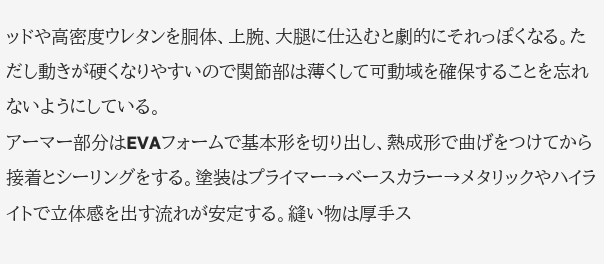ッドや高密度ウレタンを胴体、上腕、大腿に仕込むと劇的にそれっぽくなる。ただし動きが硬くなりやすいので関節部は薄くして可動域を確保することを忘れないようにしている。
アーマー部分はEVAフォームで基本形を切り出し、熱成形で曲げをつけてから接着とシーリングをする。塗装はプライマー→ベースカラー→メタリックやハイライトで立体感を出す流れが安定する。縫い物は厚手ス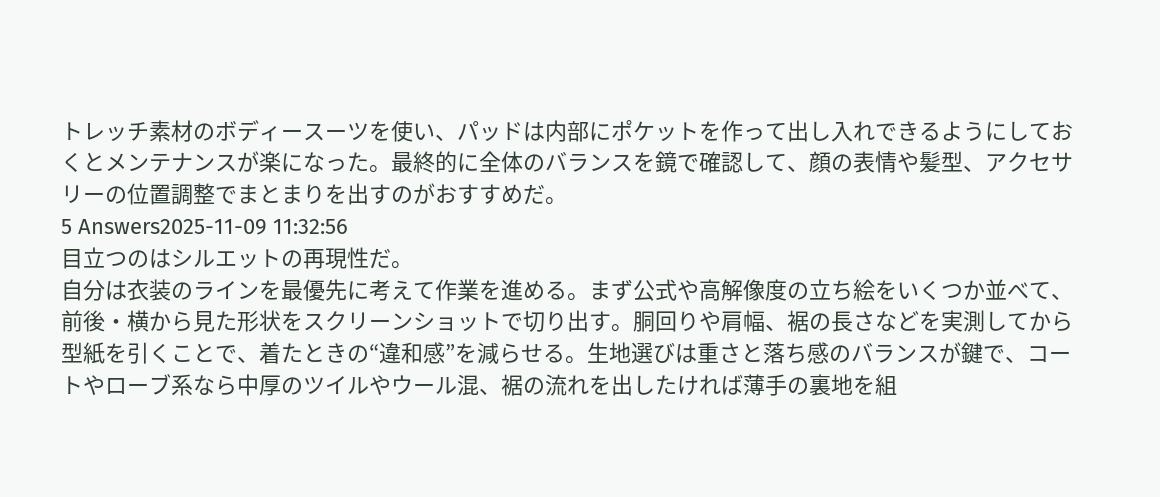トレッチ素材のボディースーツを使い、パッドは内部にポケットを作って出し入れできるようにしておくとメンテナンスが楽になった。最終的に全体のバランスを鏡で確認して、顔の表情や髪型、アクセサリーの位置調整でまとまりを出すのがおすすめだ。
5 Answers2025-11-09 11:32:56
目立つのはシルエットの再現性だ。
自分は衣装のラインを最優先に考えて作業を進める。まず公式や高解像度の立ち絵をいくつか並べて、前後・横から見た形状をスクリーンショットで切り出す。胴回りや肩幅、裾の長さなどを実測してから型紙を引くことで、着たときの“違和感”を減らせる。生地選びは重さと落ち感のバランスが鍵で、コートやローブ系なら中厚のツイルやウール混、裾の流れを出したければ薄手の裏地を組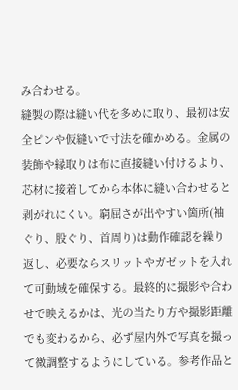み合わせる。
縫製の際は縫い代を多めに取り、最初は安全ピンや仮縫いで寸法を確かめる。金属の装飾や縁取りは布に直接縫い付けるより、芯材に接着してから本体に縫い合わせると剥がれにくい。窮屈さが出やすい箇所(袖ぐり、股ぐり、首周り)は動作確認を繰り返し、必要ならスリットやガゼットを入れて可動域を確保する。最終的に撮影や合わせで映えるかは、光の当たり方や撮影距離でも変わるから、必ず屋内外で写真を撮って微調整するようにしている。参考作品と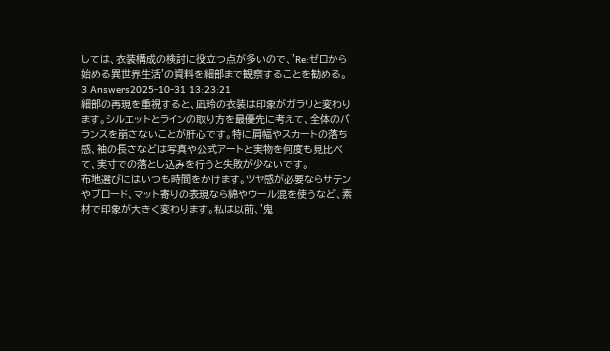しては、衣装構成の検討に役立つ点が多いので、'Re:ゼロから始める異世界生活'の資料を細部まで観察することを勧める。
3 Answers2025-10-31 13:23:21
細部の再現を重視すると、凪玲の衣装は印象がガラリと変わります。シルエットとラインの取り方を最優先に考えて、全体のバランスを崩さないことが肝心です。特に肩幅やスカートの落ち感、袖の長さなどは写真や公式アートと実物を何度も見比べて、実寸での落とし込みを行うと失敗が少ないです。
布地選びにはいつも時間をかけます。ツヤ感が必要ならサテンやブロード、マット寄りの表現なら綿やウール混を使うなど、素材で印象が大きく変わります。私は以前、'鬼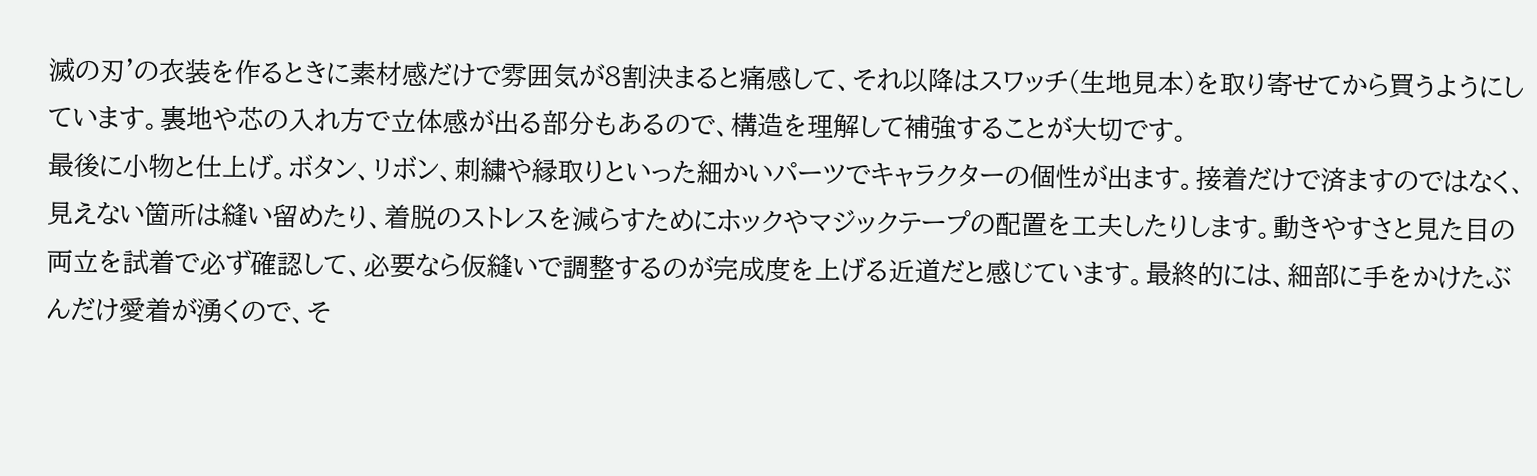滅の刃'の衣装を作るときに素材感だけで雰囲気が8割決まると痛感して、それ以降はスワッチ(生地見本)を取り寄せてから買うようにしています。裏地や芯の入れ方で立体感が出る部分もあるので、構造を理解して補強することが大切です。
最後に小物と仕上げ。ボタン、リボン、刺繍や縁取りといった細かいパーツでキャラクターの個性が出ます。接着だけで済ますのではなく、見えない箇所は縫い留めたり、着脱のストレスを減らすためにホックやマジックテープの配置を工夫したりします。動きやすさと見た目の両立を試着で必ず確認して、必要なら仮縫いで調整するのが完成度を上げる近道だと感じています。最終的には、細部に手をかけたぶんだけ愛着が湧くので、そ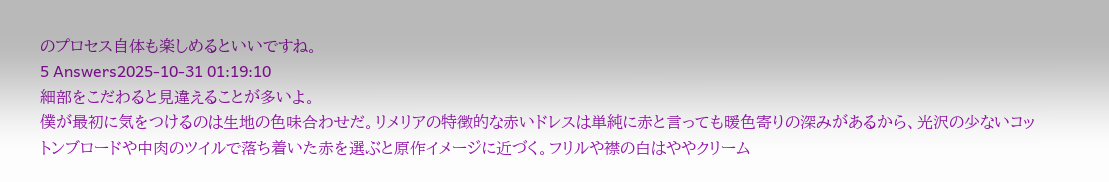のプロセス自体も楽しめるといいですね。
5 Answers2025-10-31 01:19:10
細部をこだわると見違えることが多いよ。
僕が最初に気をつけるのは生地の色味合わせだ。リメリアの特徴的な赤いドレスは単純に赤と言っても暖色寄りの深みがあるから、光沢の少ないコットンブロードや中肉のツイルで落ち着いた赤を選ぶと原作イメージに近づく。フリルや襟の白はややクリーム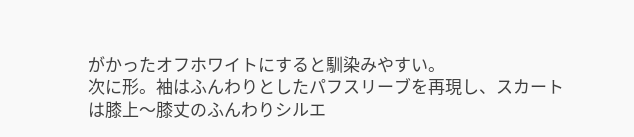がかったオフホワイトにすると馴染みやすい。
次に形。袖はふんわりとしたパフスリーブを再現し、スカートは膝上〜膝丈のふんわりシルエ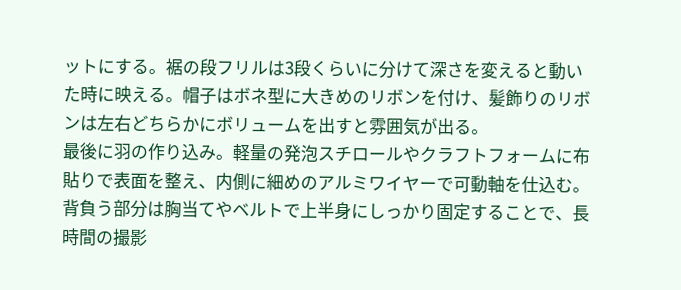ットにする。裾の段フリルは3段くらいに分けて深さを変えると動いた時に映える。帽子はボネ型に大きめのリボンを付け、髪飾りのリボンは左右どちらかにボリュームを出すと雰囲気が出る。
最後に羽の作り込み。軽量の発泡スチロールやクラフトフォームに布貼りで表面を整え、内側に細めのアルミワイヤーで可動軸を仕込む。背負う部分は胸当てやベルトで上半身にしっかり固定することで、長時間の撮影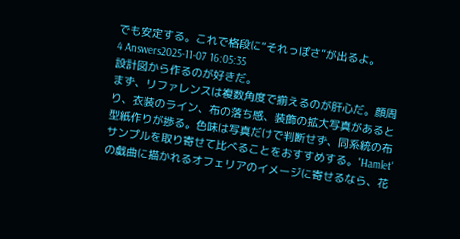でも安定する。これで格段に“それっぽさ”が出るよ。
4 Answers2025-11-07 16:05:35
設計図から作るのが好きだ。
まず、リファレンスは複数角度で揃えるのが肝心だ。顔周り、衣装のライン、布の落ち感、装飾の拡大写真があると型紙作りが捗る。色味は写真だけで判断せず、同系統の布サンプルを取り寄せて比べることをおすすめする。'Hamlet'の戯曲に描かれるオフェリアのイメージに寄せるなら、花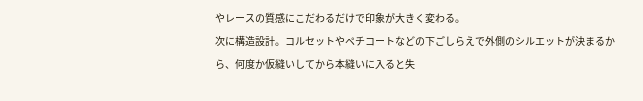やレースの質感にこだわるだけで印象が大きく変わる。
次に構造設計。コルセットやペチコートなどの下ごしらえで外側のシルエットが決まるから、何度か仮縫いしてから本縫いに入ると失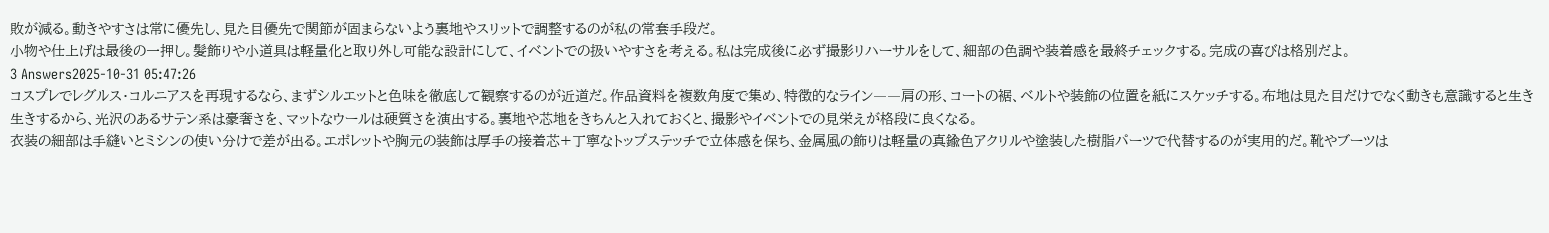敗が減る。動きやすさは常に優先し、見た目優先で関節が固まらないよう裏地やスリットで調整するのが私の常套手段だ。
小物や仕上げは最後の一押し。髪飾りや小道具は軽量化と取り外し可能な設計にして、イベントでの扱いやすさを考える。私は完成後に必ず撮影リハーサルをして、細部の色調や装着感を最終チェックする。完成の喜びは格別だよ。
3 Answers2025-10-31 05:47:26
コスプレでレグルス・コルニアスを再現するなら、まずシルエットと色味を徹底して観察するのが近道だ。作品資料を複数角度で集め、特徴的なライン――肩の形、コートの裾、ベルトや装飾の位置を紙にスケッチする。布地は見た目だけでなく動きも意識すると生き生きするから、光沢のあるサテン系は豪奢さを、マットなウールは硬質さを演出する。裏地や芯地をきちんと入れておくと、撮影やイベントでの見栄えが格段に良くなる。
衣装の細部は手縫いとミシンの使い分けで差が出る。エポレットや胸元の装飾は厚手の接着芯+丁寧なトップステッチで立体感を保ち、金属風の飾りは軽量の真鍮色アクリルや塗装した樹脂パーツで代替するのが実用的だ。靴やブーツは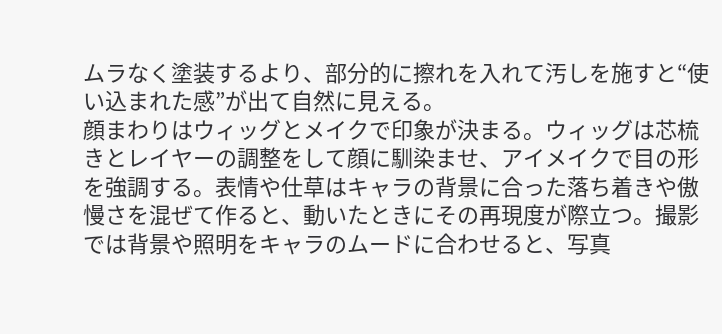ムラなく塗装するより、部分的に擦れを入れて汚しを施すと“使い込まれた感”が出て自然に見える。
顔まわりはウィッグとメイクで印象が決まる。ウィッグは芯梳きとレイヤーの調整をして顔に馴染ませ、アイメイクで目の形を強調する。表情や仕草はキャラの背景に合った落ち着きや傲慢さを混ぜて作ると、動いたときにその再現度が際立つ。撮影では背景や照明をキャラのムードに合わせると、写真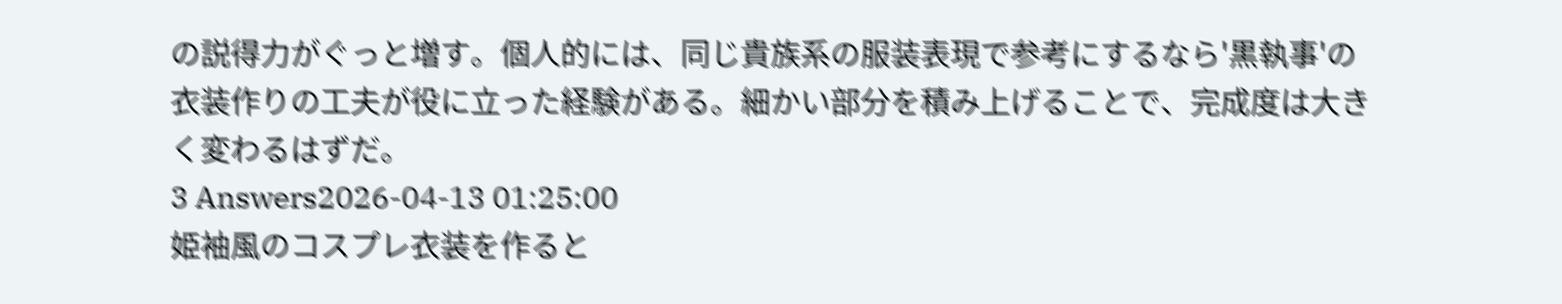の説得力がぐっと増す。個人的には、同じ貴族系の服装表現で参考にするなら'黒執事'の衣装作りの工夫が役に立った経験がある。細かい部分を積み上げることで、完成度は大きく変わるはずだ。
3 Answers2026-04-13 01:25:00
姫袖風のコスプレ衣装を作ると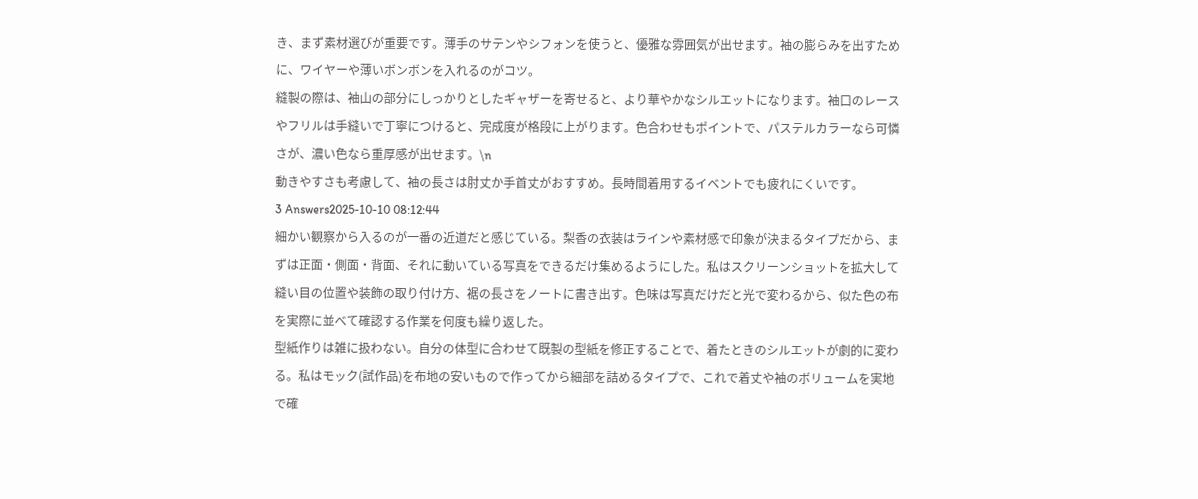き、まず素材選びが重要です。薄手のサテンやシフォンを使うと、優雅な雰囲気が出せます。袖の膨らみを出すために、ワイヤーや薄いボンボンを入れるのがコツ。
縫製の際は、袖山の部分にしっかりとしたギャザーを寄せると、より華やかなシルエットになります。袖口のレースやフリルは手縫いで丁寧につけると、完成度が格段に上がります。色合わせもポイントで、パステルカラーなら可憐さが、濃い色なら重厚感が出せます。\n
動きやすさも考慮して、袖の長さは肘丈か手首丈がおすすめ。長時間着用するイベントでも疲れにくいです。
3 Answers2025-10-10 08:12:44
細かい観察から入るのが一番の近道だと感じている。梨香の衣装はラインや素材感で印象が決まるタイプだから、まずは正面・側面・背面、それに動いている写真をできるだけ集めるようにした。私はスクリーンショットを拡大して縫い目の位置や装飾の取り付け方、裾の長さをノートに書き出す。色味は写真だけだと光で変わるから、似た色の布を実際に並べて確認する作業を何度も繰り返した。
型紙作りは雑に扱わない。自分の体型に合わせて既製の型紙を修正することで、着たときのシルエットが劇的に変わる。私はモック(試作品)を布地の安いもので作ってから細部を詰めるタイプで、これで着丈や袖のボリュームを実地で確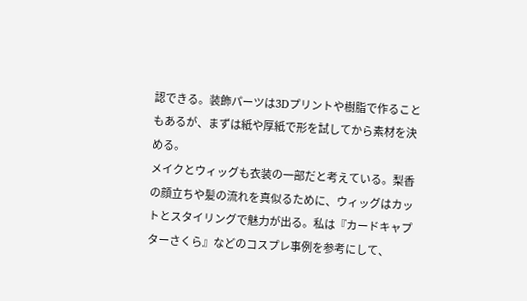認できる。装飾パーツは3Dプリントや樹脂で作ることもあるが、まずは紙や厚紙で形を試してから素材を決める。
メイクとウィッグも衣装の一部だと考えている。梨香の顔立ちや髪の流れを真似るために、ウィッグはカットとスタイリングで魅力が出る。私は『カードキャプターさくら』などのコスプレ事例を参考にして、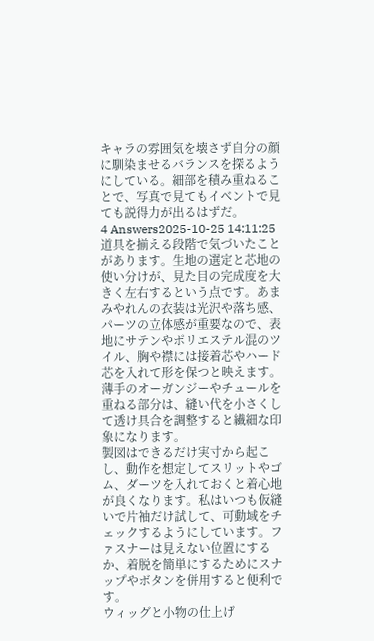キャラの雰囲気を壊さず自分の顔に馴染ませるバランスを探るようにしている。細部を積み重ねることで、写真で見てもイベントで見ても説得力が出るはずだ。
4 Answers2025-10-25 14:11:25
道具を揃える段階で気づいたことがあります。生地の選定と芯地の使い分けが、見た目の完成度を大きく左右するという点です。あまみやれんの衣装は光沢や落ち感、パーツの立体感が重要なので、表地にサテンやポリエステル混のツイル、胸や襟には接着芯やハード芯を入れて形を保つと映えます。薄手のオーガンジーやチュールを重ねる部分は、縫い代を小さくして透け具合を調整すると繊細な印象になります。
製図はできるだけ実寸から起こし、動作を想定してスリットやゴム、ダーツを入れておくと着心地が良くなります。私はいつも仮縫いで片袖だけ試して、可動域をチェックするようにしています。ファスナーは見えない位置にするか、着脱を簡単にするためにスナップやボタンを併用すると便利です。
ウィッグと小物の仕上げ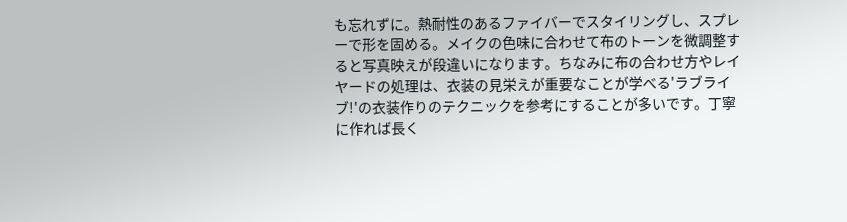も忘れずに。熱耐性のあるファイバーでスタイリングし、スプレーで形を固める。メイクの色味に合わせて布のトーンを微調整すると写真映えが段違いになります。ちなみに布の合わせ方やレイヤードの処理は、衣装の見栄えが重要なことが学べる'ラブライブ!'の衣装作りのテクニックを参考にすることが多いです。丁寧に作れば長く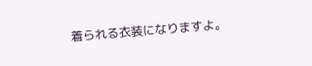着られる衣装になりますよ。